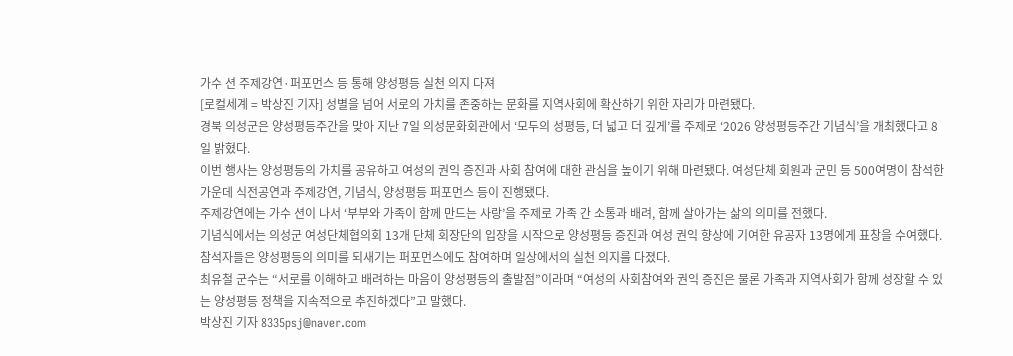가수 션 주제강연·퍼포먼스 등 통해 양성평등 실천 의지 다져
[로컬세계 = 박상진 기자] 성별을 넘어 서로의 가치를 존중하는 문화를 지역사회에 확산하기 위한 자리가 마련됐다.
경북 의성군은 양성평등주간을 맞아 지난 7일 의성문화회관에서 ‘모두의 성평등, 더 넓고 더 깊게’를 주제로 ‘2026 양성평등주간 기념식’을 개최했다고 8일 밝혔다.
이번 행사는 양성평등의 가치를 공유하고 여성의 권익 증진과 사회 참여에 대한 관심을 높이기 위해 마련됐다. 여성단체 회원과 군민 등 500여명이 참석한 가운데 식전공연과 주제강연, 기념식, 양성평등 퍼포먼스 등이 진행됐다.
주제강연에는 가수 션이 나서 ‘부부와 가족이 함께 만드는 사랑’을 주제로 가족 간 소통과 배려, 함께 살아가는 삶의 의미를 전했다.
기념식에서는 의성군 여성단체협의회 13개 단체 회장단의 입장을 시작으로 양성평등 증진과 여성 권익 향상에 기여한 유공자 13명에게 표창을 수여했다. 참석자들은 양성평등의 의미를 되새기는 퍼포먼스에도 참여하며 일상에서의 실천 의지를 다졌다.
최유철 군수는 “서로를 이해하고 배려하는 마음이 양성평등의 출발점”이라며 “여성의 사회참여와 권익 증진은 물론 가족과 지역사회가 함께 성장할 수 있는 양성평등 정책을 지속적으로 추진하겠다”고 말했다.
박상진 기자 8335psj@naver.com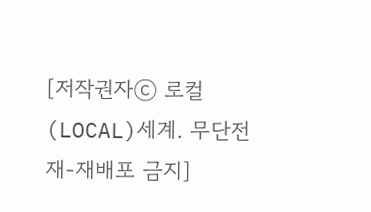[저작권자ⓒ 로컬(LOCAL)세계. 무단전재-재배포 금지]